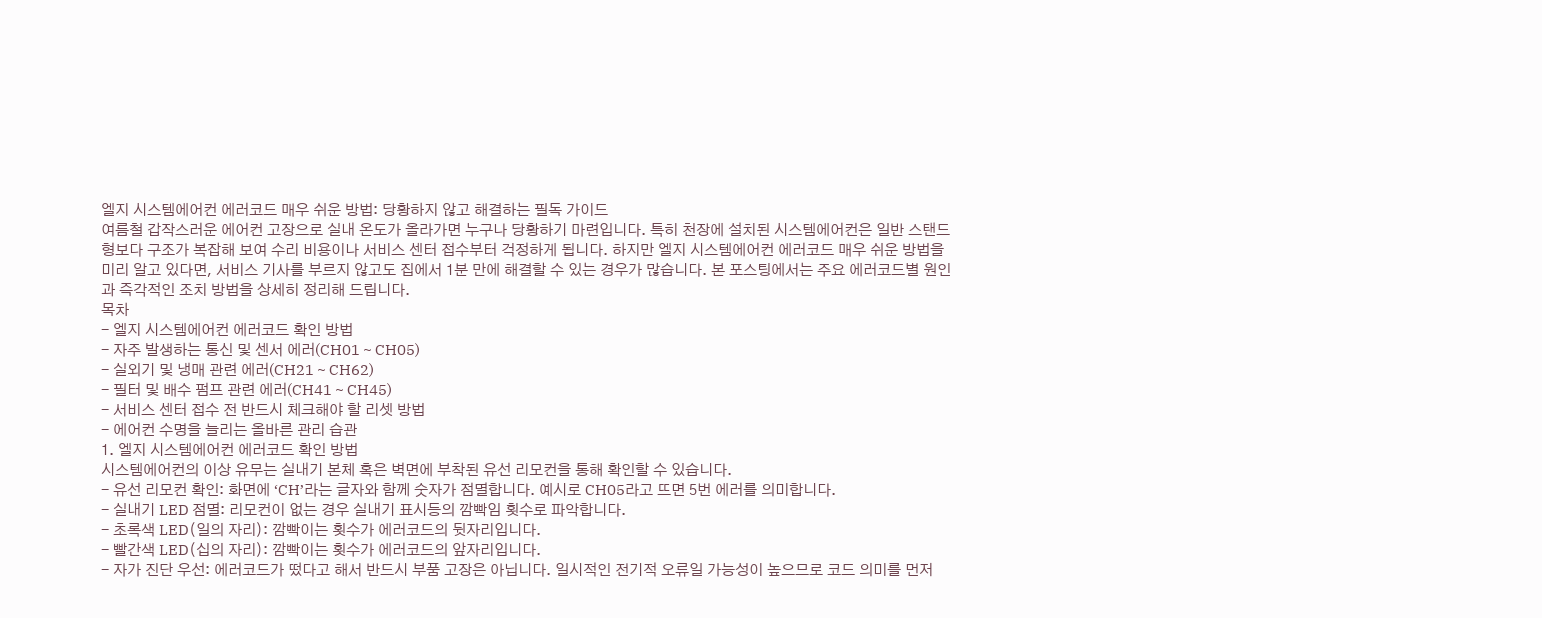엘지 시스템에어컨 에러코드 매우 쉬운 방법: 당황하지 않고 해결하는 필독 가이드
여름철 갑작스러운 에어컨 고장으로 실내 온도가 올라가면 누구나 당황하기 마련입니다. 특히 천장에 설치된 시스템에어컨은 일반 스탠드형보다 구조가 복잡해 보여 수리 비용이나 서비스 센터 접수부터 걱정하게 됩니다. 하지만 엘지 시스템에어컨 에러코드 매우 쉬운 방법을 미리 알고 있다면, 서비스 기사를 부르지 않고도 집에서 1분 만에 해결할 수 있는 경우가 많습니다. 본 포스팅에서는 주요 에러코드별 원인과 즉각적인 조치 방법을 상세히 정리해 드립니다.
목차
- 엘지 시스템에어컨 에러코드 확인 방법
- 자주 발생하는 통신 및 센서 에러(CH01 ~ CH05)
- 실외기 및 냉매 관련 에러(CH21 ~ CH62)
- 필터 및 배수 펌프 관련 에러(CH41 ~ CH45)
- 서비스 센터 접수 전 반드시 체크해야 할 리셋 방법
- 에어컨 수명을 늘리는 올바른 관리 습관
1. 엘지 시스템에어컨 에러코드 확인 방법
시스템에어컨의 이상 유무는 실내기 본체 혹은 벽면에 부착된 유선 리모컨을 통해 확인할 수 있습니다.
- 유선 리모컨 확인: 화면에 ‘CH’라는 글자와 함께 숫자가 점멸합니다. 예시로 CH05라고 뜨면 5번 에러를 의미합니다.
- 실내기 LED 점멸: 리모컨이 없는 경우 실내기 표시등의 깜빡임 횟수로 파악합니다.
- 초록색 LED(일의 자리): 깜빡이는 횟수가 에러코드의 뒷자리입니다.
- 빨간색 LED(십의 자리): 깜빡이는 횟수가 에러코드의 앞자리입니다.
- 자가 진단 우선: 에러코드가 떴다고 해서 반드시 부품 고장은 아닙니다. 일시적인 전기적 오류일 가능성이 높으므로 코드 의미를 먼저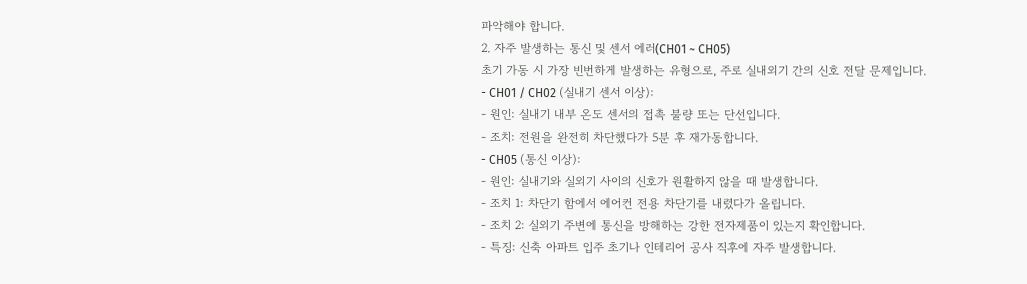파악해야 합니다.
2. 자주 발생하는 통신 및 센서 에러(CH01 ~ CH05)
초기 가동 시 가장 빈번하게 발생하는 유형으로, 주로 실내외기 간의 신호 전달 문제입니다.
- CH01 / CH02 (실내기 센서 이상):
- 원인: 실내기 내부 온도 센서의 접촉 불량 또는 단선입니다.
- 조치: 전원을 완전히 차단했다가 5분 후 재가동합니다.
- CH05 (통신 이상):
- 원인: 실내기와 실외기 사이의 신호가 원활하지 않을 때 발생합니다.
- 조치 1: 차단기 함에서 에어컨 전용 차단기를 내렸다가 올립니다.
- 조치 2: 실외기 주변에 통신을 방해하는 강한 전자제품이 있는지 확인합니다.
- 특징: 신축 아파트 입주 초기나 인테리어 공사 직후에 자주 발생합니다.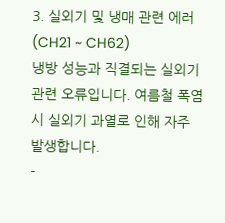3. 실외기 및 냉매 관련 에러(CH21 ~ CH62)
냉방 성능과 직결되는 실외기 관련 오류입니다. 여름철 폭염 시 실외기 과열로 인해 자주 발생합니다.
-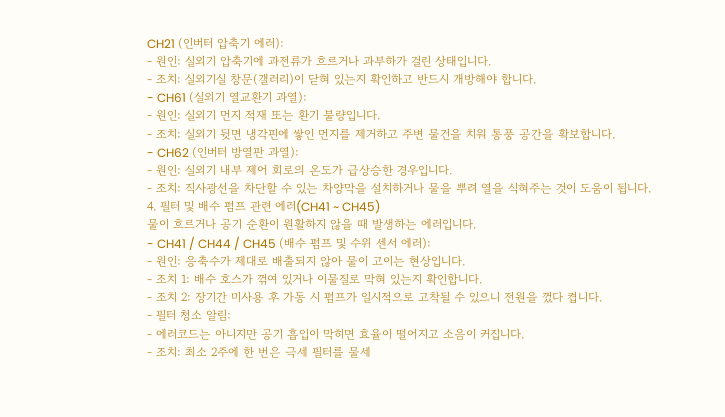CH21 (인버터 압축기 에러):
- 원인: 실외기 압축기에 과전류가 흐르거나 과부하가 걸린 상태입니다.
- 조치: 실외기실 창문(갤러리)이 닫혀 있는지 확인하고 반드시 개방해야 합니다.
- CH61 (실외기 열교환기 과열):
- 원인: 실외기 먼지 적재 또는 환기 불량입니다.
- 조치: 실외기 뒷면 냉각핀에 쌓인 먼지를 제거하고 주변 물건을 치워 통풍 공간을 확보합니다.
- CH62 (인버터 방열판 과열):
- 원인: 실외기 내부 제어 회로의 온도가 급상승한 경우입니다.
- 조치: 직사광선을 차단할 수 있는 차양막을 설치하거나 물을 뿌려 열을 식혀주는 것이 도움이 됩니다.
4. 필터 및 배수 펌프 관련 에러(CH41 ~ CH45)
물이 흐르거나 공기 순환이 원활하지 않을 때 발생하는 에러입니다.
- CH41 / CH44 / CH45 (배수 펌프 및 수위 센서 에러):
- 원인: 응축수가 제대로 배출되지 않아 물이 고이는 현상입니다.
- 조치 1: 배수 호스가 꺾여 있거나 이물질로 막혀 있는지 확인합니다.
- 조치 2: 장기간 미사용 후 가동 시 펌프가 일시적으로 고착될 수 있으니 전원을 껐다 켭니다.
- 필터 청소 알림:
- 에러코드는 아니지만 공기 흡입이 막히면 효율이 떨어지고 소음이 커집니다.
- 조치: 최소 2주에 한 번은 극세 필터를 물세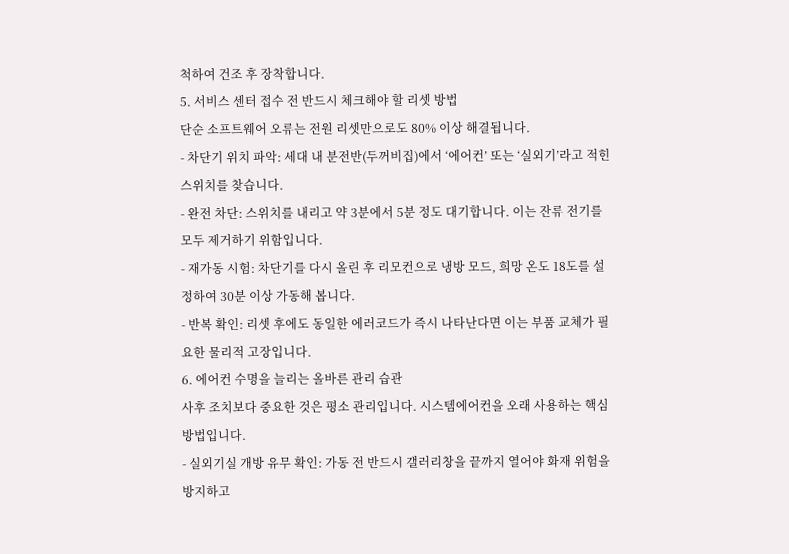척하여 건조 후 장착합니다.
5. 서비스 센터 접수 전 반드시 체크해야 할 리셋 방법
단순 소프트웨어 오류는 전원 리셋만으로도 80% 이상 해결됩니다.
- 차단기 위치 파악: 세대 내 분전반(두꺼비집)에서 ‘에어컨’ 또는 ‘실외기’라고 적힌 스위치를 찾습니다.
- 완전 차단: 스위치를 내리고 약 3분에서 5분 정도 대기합니다. 이는 잔류 전기를 모두 제거하기 위함입니다.
- 재가동 시험: 차단기를 다시 올린 후 리모컨으로 냉방 모드, 희망 온도 18도를 설정하여 30분 이상 가동해 봅니다.
- 반복 확인: 리셋 후에도 동일한 에러코드가 즉시 나타난다면 이는 부품 교체가 필요한 물리적 고장입니다.
6. 에어컨 수명을 늘리는 올바른 관리 습관
사후 조치보다 중요한 것은 평소 관리입니다. 시스템에어컨을 오래 사용하는 핵심 방법입니다.
- 실외기실 개방 유무 확인: 가동 전 반드시 갤러리창을 끝까지 열어야 화재 위험을 방지하고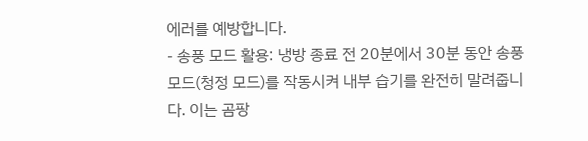에러를 예방합니다.
- 송풍 모드 활용: 냉방 종료 전 20분에서 30분 동안 송풍 모드(청정 모드)를 작동시켜 내부 습기를 완전히 말려줍니다. 이는 곰팡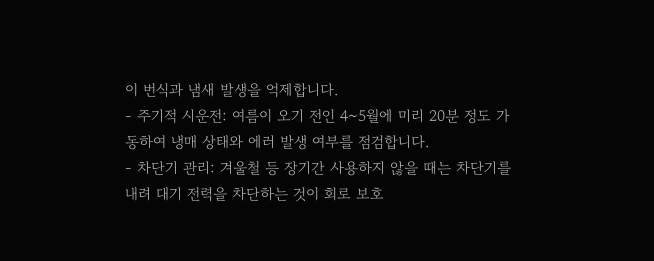이 번식과 냄새 발생을 억제합니다.
- 주기적 시운전: 여름이 오기 전인 4~5월에 미리 20분 정도 가동하여 냉매 상태와 에러 발생 여부를 점검합니다.
- 차단기 관리: 겨울철 등 장기간 사용하지 않을 때는 차단기를 내려 대기 전력을 차단하는 것이 회로 보호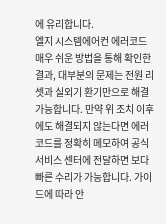에 유리합니다.
엘지 시스템에어컨 에러코드 매우 쉬운 방법을 통해 확인한 결과, 대부분의 문제는 전원 리셋과 실외기 환기만으로 해결 가능합니다. 만약 위 조치 이후에도 해결되지 않는다면 에러코드를 정확히 메모하여 공식 서비스 센터에 전달하면 보다 빠른 수리가 가능합니다. 가이드에 따라 안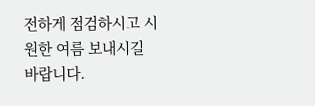전하게 점검하시고 시원한 여름 보내시길 바랍니다.